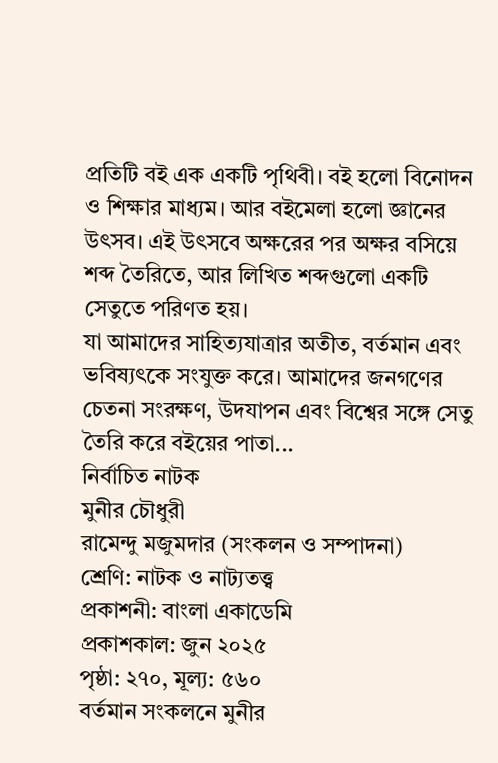প্রতিটি বই এক একটি পৃথিবী। বই হলো বিনোদন ও শিক্ষার মাধ্যম। আর বইমেলা হলো জ্ঞানের উৎসব। এই উৎসবে অক্ষরের পর অক্ষর বসিয়ে শব্দ তৈরিতে, আর লিখিত শব্দগুলো একটি সেতুতে পরিণত হয়।
যা আমাদের সাহিত্যযাত্রার অতীত, বর্তমান এবং ভবিষ্যৎকে সংযুক্ত করে। আমাদের জনগণের চেতনা সংরক্ষণ, উদযাপন এবং বিশ্বের সঙ্গে সেতু তৈরি করে বইয়ের পাতা...
নির্বাচিত নাটক
মুনীর চৌধুরী
রামেন্দু মজুমদার (সংকলন ও সম্পাদনা)
শ্রেণি: নাটক ও নাট্যতত্ত্ব
প্রকাশনী: বাংলা একাডেমি
প্রকাশকাল: জুন ২০২৫
পৃষ্ঠা: ২৭০, মূল্য: ৫৬০
বর্তমান সংকলনে মুনীর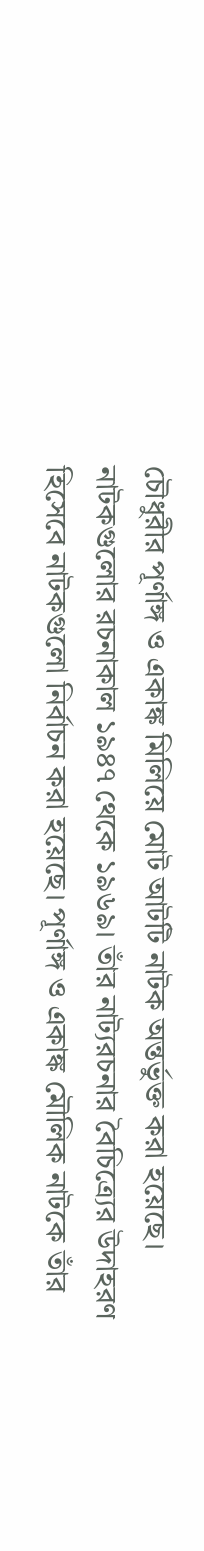চৌধুরীর পূর্ণাঙ্গ ও একাঙ্ক মিলিয়ে মোট আটটি নাটক অন্তর্ভুক্ত করা হয়েছে। নাটকগুলোর রচনাকাল ১৯৪৭ থেকে ১৯৬৯। তাঁর নাট্যরচনার বৈচিত্র্যের উদাহরণ হিসেবে নাটকগুলো নির্বাচন করা হয়েছে। পূর্ণাঙ্গ ও একাঙ্ক মৌলিক নাটকে তাঁর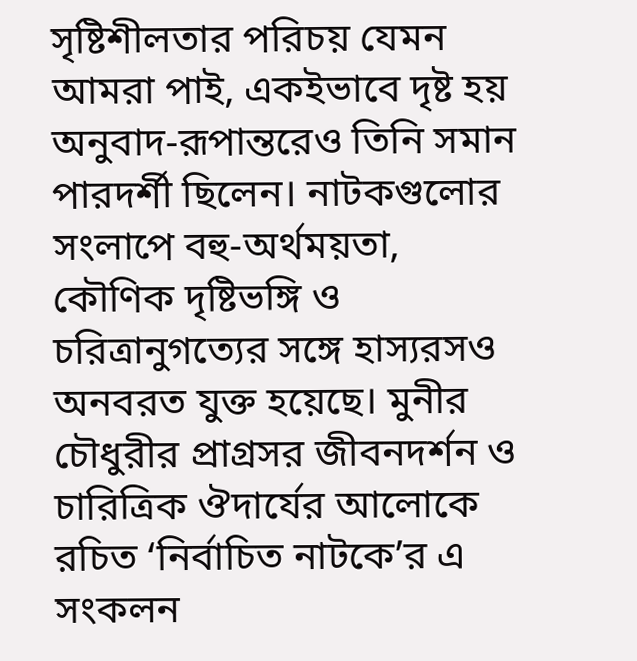সৃষ্টিশীলতার পরিচয় যেমন আমরা পাই, একইভাবে দৃষ্ট হয় অনুবাদ-রূপান্তরেও তিনি সমান পারদর্শী ছিলেন। নাটকগুলোর সংলাপে বহু-অর্থময়তা, কৌণিক দৃষ্টিভঙ্গি ও চরিত্রানুগত্যের সঙ্গে হাস্যরসও অনবরত যুক্ত হয়েছে। মুনীর চৌধুরীর প্রাগ্রসর জীবনদর্শন ও চারিত্রিক ঔদার্যের আলোকে রচিত ‘নির্বাচিত নাটকে’র এ সংকলন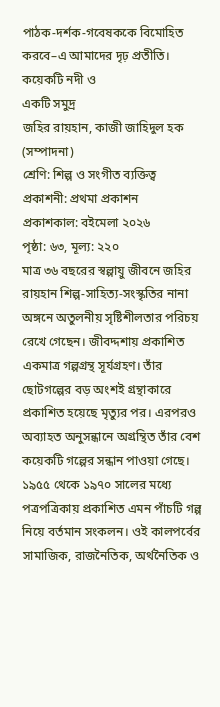পাঠক-দর্শক-গবেষককে বিমোহিত করবে–এ আমাদের দৃঢ় প্রতীতি।
কয়েকটি নদী ও
একটি সমুদ্র
জহির রায়হান, কাজী জাহিদুল হক (সম্পাদনা)
শ্রেণি: শিল্প ও সংগীত ব্যক্তিত্ব
প্রকাশনী: প্রথমা প্রকাশন
প্রকাশকাল: বইমেলা ২০২৬
পৃষ্ঠা: ৬৩, মূল্য: ২২০
মাত্র ৩৬ বছরের স্বল্পায়ু জীবনে জহির রায়হান শিল্প-সাহিত্য-সংস্কৃতির নানা অঙ্গনে অতুলনীয় সৃষ্টিশীলতার পরিচয় রেখে গেছেন। জীবদ্দশায় প্রকাশিত একমাত্র গল্পগ্রন্থ সূর্যগ্রহণ। তাঁর ছোটগল্পের বড় অংশই গ্রন্থাকারে প্রকাশিত হয়েছে মৃত্যুর পর। এরপরও অব্যাহত অনুসন্ধানে অগ্রন্থিত তাঁর বেশ কয়েকটি গল্পের সন্ধান পাওয়া গেছে। ১৯৫৫ থেকে ১৯৭০ সালের মধ্যে পত্রপত্রিকায় প্রকাশিত এমন পাঁচটি গল্প নিয়ে বর্তমান সংকলন। ওই কালপর্বের সামাজিক, রাজনৈতিক, অর্থনৈতিক ও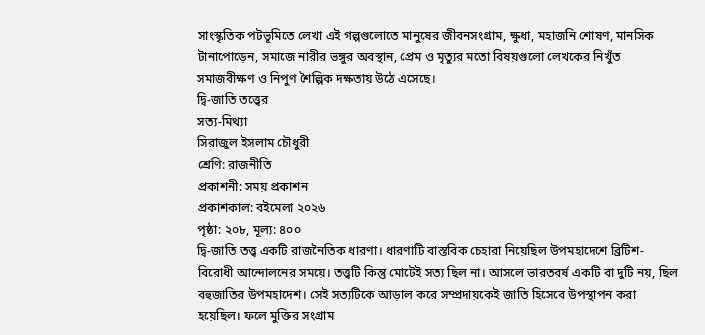সাংস্কৃতিক পটভূমিতে লেখা এই গল্পগুলোতে মানুষের জীবনসংগ্রাম, ক্ষুধা, মহাজনি শোষণ, মানসিক টানাপোড়েন, সমাজে নারীর ভঙ্গুর অবস্থান, প্রেম ও মৃত্যুর মতো বিষয়গুলো লেখকের নিখুঁত সমাজবীক্ষণ ও নিপুণ শৈল্পিক দক্ষতায় উঠে এসেছে।
দ্বি-জাতি তত্ত্বের
সত্য-মিথ্যা
সিরাজুল ইসলাম চৌধুরী
শ্রেণি: রাজনীতি
প্রকাশনী: সময় প্রকাশন
প্রকাশকাল: বইমেলা ২০২৬
পৃষ্ঠা: ২০৮, মূল্য: ৪০০
দ্বি-জাতি তত্ত্ব একটি রাজনৈতিক ধারণা। ধারণাটি বাস্তবিক চেহারা নিয়েছিল উপমহাদেশে ব্রিটিশ-বিরোধী আন্দোলনের সময়ে। তত্ত্বটি কিন্তু মোটেই সত্য ছিল না। আসলে ভারতবর্ষ একটি বা দুটি নয়, ছিল বহুজাতির উপমহাদেশ। সেই সত্যটিকে আড়াল করে সম্প্রদায়কেই জাতি হিসেবে উপস্থাপন করা হয়েছিল। ফলে মুক্তির সংগ্রাম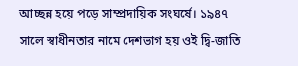আচ্ছন্ন হয়ে পড়ে সাম্প্রদায়িক সংঘর্ষে। ১৯৪৭ সালে স্বাধীনতার নামে দেশভাগ হয় ওই দ্বি-জাতি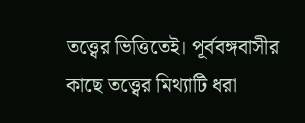তত্ত্বের ভিত্তিতেই। পূর্ববঙ্গবাসীর কাছে তত্ত্বের মিথ্যাটি ধরা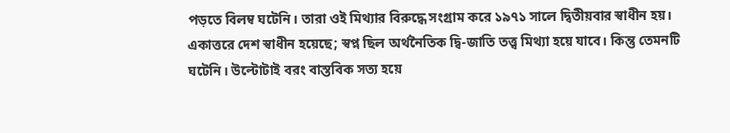পড়তে বিলম্ব ঘটেনি। তারা ওই মিথ্যার বিরুদ্ধে সংগ্রাম করে ১৯৭১ সালে দ্বিতীয়বার স্বাধীন হয়। একাত্তরে দেশ স্বাধীন হয়েছে; স্বপ্ন ছিল অর্থনৈতিক দ্বি-জাতি তত্ত্ব মিথ্যা হয়ে যাবে। কিন্তু তেমনটি ঘটেনি। উল্টোটাই বরং বাস্তবিক সত্য হয়ে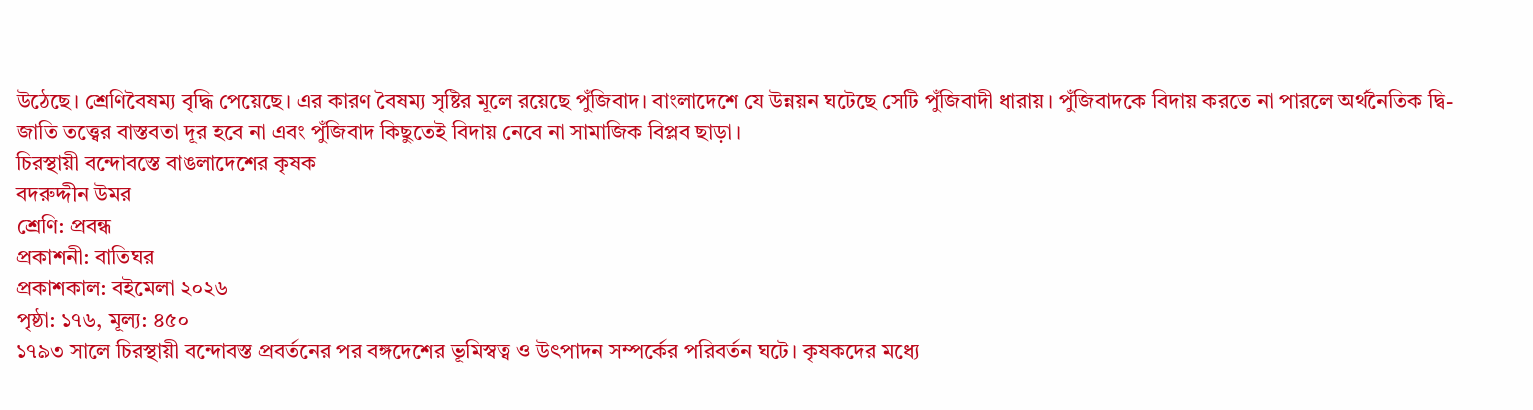উঠেছে। শ্রেণিবৈষম্য বৃদ্ধি পেয়েছে। এর কারণ বৈষম্য সৃষ্টির মূলে রয়েছে পুঁজিবাদ। বাংলাদেশে যে উন্নয়ন ঘটেছে সেটি পুঁজিবাদী ধারায়। পুঁজিবাদকে বিদায় করতে না পারলে অর্থনৈতিক দ্বি-জাতি তত্ত্বের বাস্তবতা দূর হবে না এবং পুঁজিবাদ কিছুতেই বিদায় নেবে না সামাজিক বিপ্লব ছাড়া।
চিরস্থায়ী বন্দোবস্তে বাঙলাদেশের কৃষক
বদরুদ্দীন উমর
শ্রেণি: প্রবন্ধ
প্রকাশনী: বাতিঘর
প্রকাশকাল: বইমেলা ২০২৬
পৃষ্ঠা: ১৭৬, মূল্য: ৪৫০
১৭৯৩ সালে চিরস্থায়ী বন্দোবস্ত প্রবর্তনের পর বঙ্গদেশের ভূমিস্বত্ব ও উৎপাদন সম্পর্কের পরিবর্তন ঘটে। কৃষকদের মধ্যে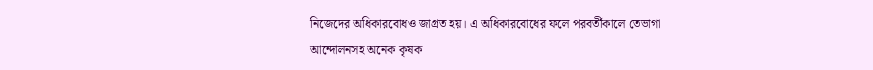নিজেদের অধিকারবোধও জাগ্রত হয়। এ অধিকারবোধের ফলে পরবর্তীকালে তেভাগা আন্দোলনসহ অনেক কৃষক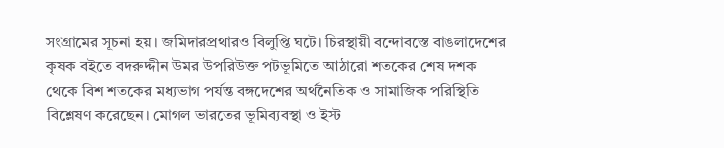সংগ্রামের সূচনা হয়। জমিদারপ্রথারও বিলুপ্তি ঘটে। চিরস্থায়ী বন্দোবস্তে বাঙলাদেশের কৃষক বইতে বদরুদ্দীন উমর উপরিউক্ত পটভূমিতে আঠারো শতকের শেষ দশক থেকে বিশ শতকের মধ্যভাগ পর্যন্ত বঙ্গদেশের অর্থনৈতিক ও সামাজিক পরিস্থিতি বিশ্লেষণ করেছেন। মোগল ভারতের ভূমিব্যবস্থা ও ইস্ট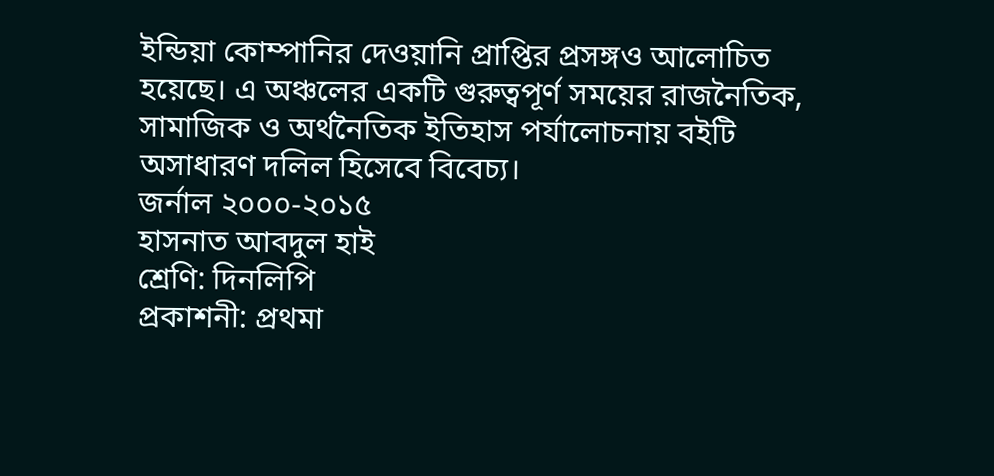ইন্ডিয়া কোম্পানির দেওয়ানি প্রাপ্তির প্রসঙ্গও আলোচিত হয়েছে। এ অঞ্চলের একটি গুরুত্বপূর্ণ সময়ের রাজনৈতিক, সামাজিক ও অর্থনৈতিক ইতিহাস পর্যালোচনায় বইটি অসাধারণ দলিল হিসেবে বিবেচ্য।
জর্নাল ২০০০-২০১৫
হাসনাত আবদুল হাই
শ্রেণি: দিনলিপি
প্রকাশনী: প্রথমা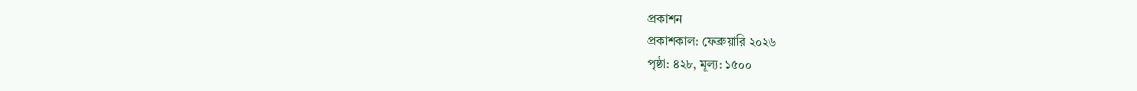প্রকাশন
প্রকাশকাল: ফেব্রুয়ারি ২০২৬
পৃষ্ঠা: ৪২৮, মূল্য: ১৫০০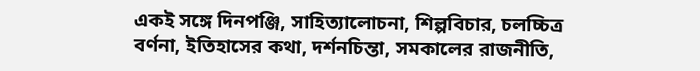একই সঙ্গে দিনপঞ্জি, সাহিত্যালোচনা, শিল্পবিচার, চলচ্চিত্র বর্ণনা, ইতিহাসের কথা, দর্শনচিন্তা, সমকালের রাজনীতি,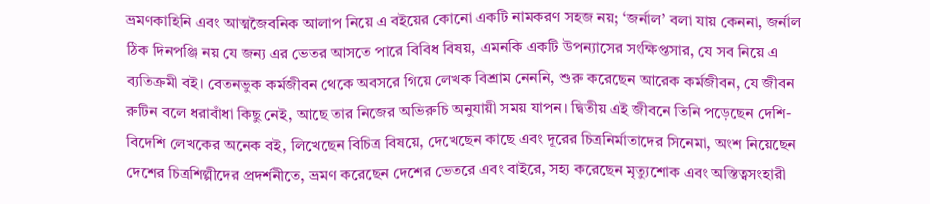ভ্রমণকাহিনি এবং আত্মজৈবনিক আলাপ নিয়ে এ বইয়ের কোনো একটি নামকরণ সহজ নয়; ‘জর্নাল’ বলা যায় কেননা, জর্নাল ঠিক দিনপঞ্জি নয় যে জন্য এর ভেতর আসতে পারে বিবিধ বিষয়, এমনকি একটি উপন্যাসের সংক্ষিপ্তসার, যে সব নিয়ে এ ব্যতিক্রমী বই। বেতনভুক কর্মজীবন থেকে অবসরে গিয়ে লেখক বিশ্রাম নেননি, শুরু করেছেন আরেক কর্মজীবন, যে জীবন রুটিন বলে ধরাবাঁধা কিছু নেই, আছে তার নিজের অভিরুচি অনুযায়ী সময় যাপন। দ্বিতীয় এই জীবনে তিনি পড়েছেন দেশি-বিদেশি লেখকের অনেক বই, লিখেছেন বিচিত্র বিষয়ে, দেখেছেন কাছে এবং দূরের চিত্রনির্মাতাদের সিনেমা, অংশ নিয়েছেন দেশের চিত্রশিল্পীদের প্রদর্শনীতে, ভ্রমণ করেছেন দেশের ভেতরে এবং বাইরে, সহ্য করেছেন মৃত্যুশোক এবং অস্তিত্বসংহারী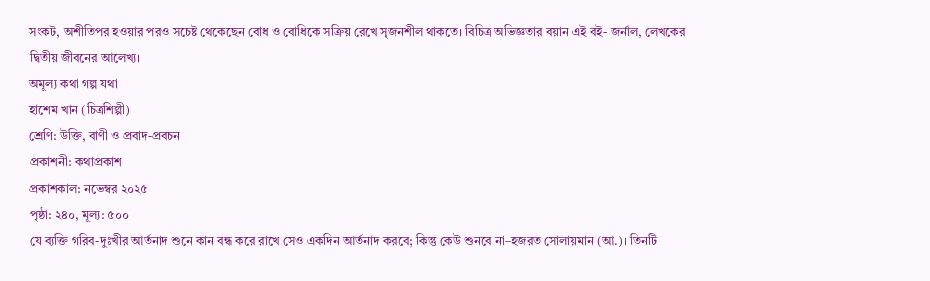সংকট, অশীতিপর হওয়ার পরও সচেষ্ট থেকেছেন বোধ ও বোধিকে সক্রিয় রেখে সৃজনশীল থাকতে। বিচিত্র অভিজ্ঞতার বয়ান এই বই- জর্নাল, লেখকের দ্বিতীয় জীবনের আলেখ্য।
অমূল্য কথা গল্প যথা
হাশেম খান (চিত্রশিল্পী)
শ্রেণি: উক্তি, বাণী ও প্রবাদ-প্রবচন
প্রকাশনী: কথাপ্রকাশ
প্রকাশকাল: নভেম্বর ২০২৫
পৃষ্ঠা: ২৪০, মূল্য: ৫০০
যে ব্যক্তি গরিব-দুঃখীর আর্তনাদ শুনে কান বন্ধ করে রাখে সেও একদিন আর্তনাদ করবে; কিন্তু কেউ শুনবে না–হজরত সোলায়মান (আ.)। তিনটি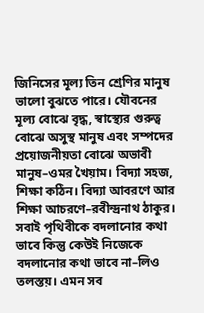জিনিসের মূল্য তিন শ্রেণির মানুষ ভালো বুঝতে পারে। যৌবনের মূল্য বোঝে বৃদ্ধ, স্বাস্থ্যের গুরুত্ব বোঝে অসুস্থ মানুষ এবং সম্পদের প্রয়োজনীয়তা বোঝে অভাবী মানুষ–ওমর খৈয়াম। বিদ্যা সহজ, শিক্ষা কঠিন। বিদ্যা আবরণে আর শিক্ষা আচরণে–রবীন্দ্রনাথ ঠাকুর। সবাই পৃথিবীকে বদলানোর কথা ভাবে কিন্তু কেউই নিজেকে বদলানোর কথা ভাবে না–লিও তলস্তয়। এমন সব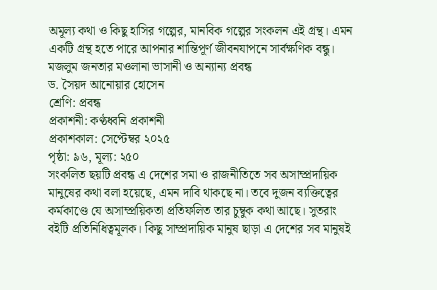অমূল্য কথা ও কিছু হাসির গল্পের, মানবিক গল্পের সংকলন এই গ্রন্থ। এমন একটি গ্রন্থ হতে পারে আপনার শান্তিপূর্ণ জীবনযাপনে সার্বক্ষণিক বন্ধু।
মজলুম জনতার মওলানা ভাসানী ও অন্যান্য প্রবন্ধ
ড. সৈয়দ আনোয়ার হোসেন
শ্রেণি: প্রবন্ধ
প্রকাশনী: কণ্ঠধ্বনি প্রকাশনী
প্রকাশকাল: সেপ্টেম্বর ২০২৫
পৃষ্ঠা: ৯৬, মূল্য: ২৫০
সংকলিত ছয়টি প্রবন্ধ এ দেশের সমা ও রাজনীতিতে সব অসাম্প্রদায়িক মানুষের কথা বলা হয়েছে, এমন দাবি থাকছে না। তবে দুজন ব্যক্তিত্বের কর্মকাণ্ডে যে অসাম্প্রয়িকতা প্রতিফলিত তার চুম্বুক কথা আছে। সুতরাং বইটি প্রতিনিধিত্বমূলক। কিছু সাম্প্রদায়িক মানুষ ছাড়া এ দেশের সব মানুষই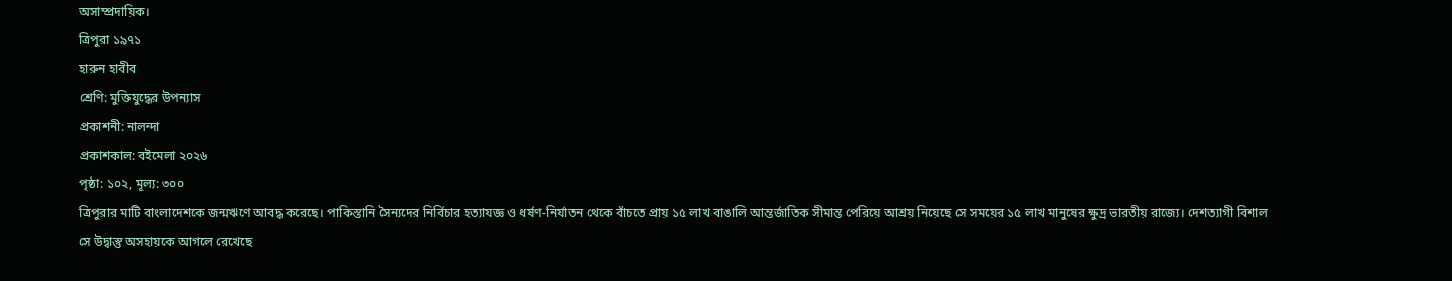অসাম্প্রদায়িক।
ত্রিপুরা ১৯৭১
হারুন হাবীব
শ্রেণি: মুক্তিযুদ্ধের উপন্যাস
প্রকাশনী: নালন্দা
প্রকাশকাল: বইমেলা ২০২৬
পৃষ্ঠা: ১০২, মূল্য: ৩০০
ত্রিপুরার মাটি বাংলাদেশকে জন্মঋণে আবদ্ধ করেছে। পাকিস্তানি সৈন্যদের নির্বিচার হত্যাযজ্ঞ ও ধর্ষণ-নির্যাতন থেকে বাঁচতে প্রায় ১৫ লাখ বাঙালি আন্তর্জাতিক সীমান্ত পেরিয়ে আশ্রয় নিয়েছে সে সময়ের ১৫ লাখ মানুষের ক্ষুদ্র ভারতীয় রাজ্যে। দেশত্যাগী বিশাল সে উদ্বাস্তু অসহায়কে আগলে রেখেছে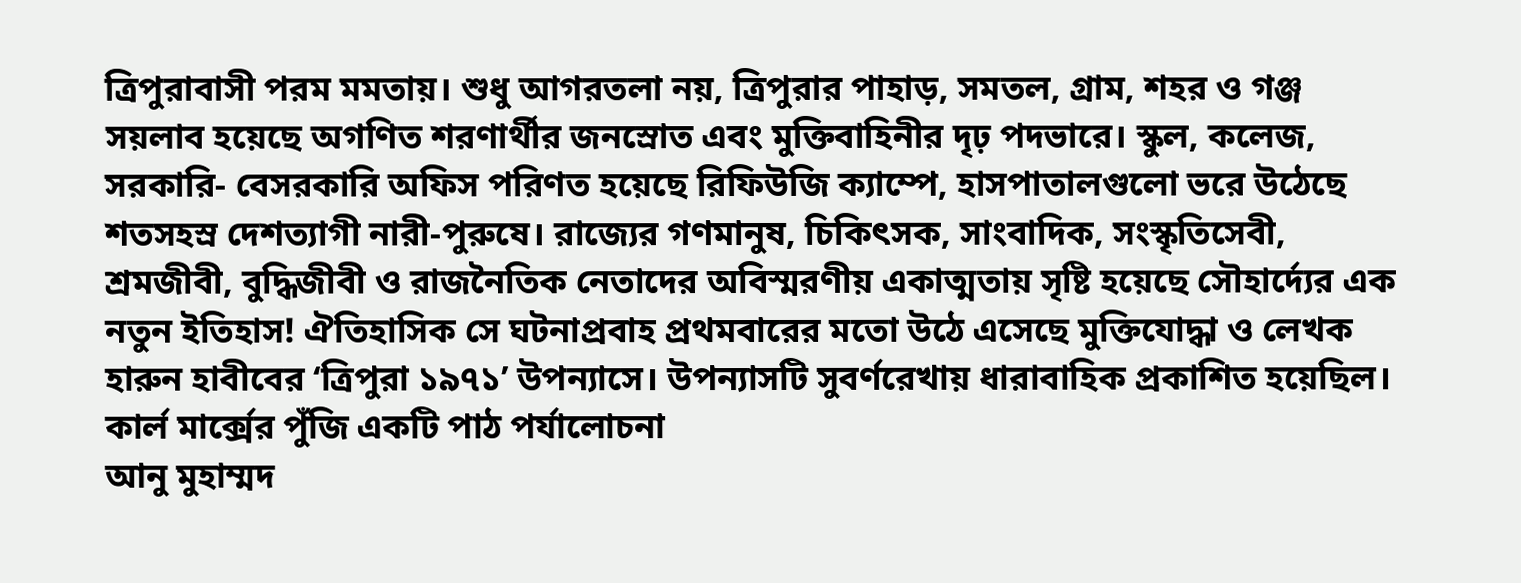ত্রিপুরাবাসী পরম মমতায়। শুধু আগরতলা নয়, ত্রিপুরার পাহাড়, সমতল, গ্রাম, শহর ও গঞ্জ সয়লাব হয়েছে অগণিত শরণার্থীর জনস্রোত এবং মুক্তিবাহিনীর দৃঢ় পদভারে। স্কুল, কলেজ, সরকারি- বেসরকারি অফিস পরিণত হয়েছে রিফিউজি ক্যাম্পে, হাসপাতালগুলো ভরে উঠেছে শতসহস্র দেশত্যাগী নারী-পুরুষে। রাজ্যের গণমানুষ, চিকিৎসক, সাংবাদিক, সংস্কৃতিসেবী, শ্রমজীবী, বুদ্ধিজীবী ও রাজনৈতিক নেতাদের অবিস্মরণীয় একাত্মতায় সৃষ্টি হয়েছে সৌহার্দ্যের এক নতুন ইতিহাস! ঐতিহাসিক সে ঘটনাপ্রবাহ প্রথমবারের মতো উঠে এসেছে মুক্তিযোদ্ধা ও লেখক হারুন হাবীবের ‘ত্রিপুরা ১৯৭১’ উপন্যাসে। উপন্যাসটি সুবর্ণরেখায় ধারাবাহিক প্রকাশিত হয়েছিল।
কার্ল মার্ক্সের পুঁজি একটি পাঠ পর্যালোচনা
আনু মুহাম্মদ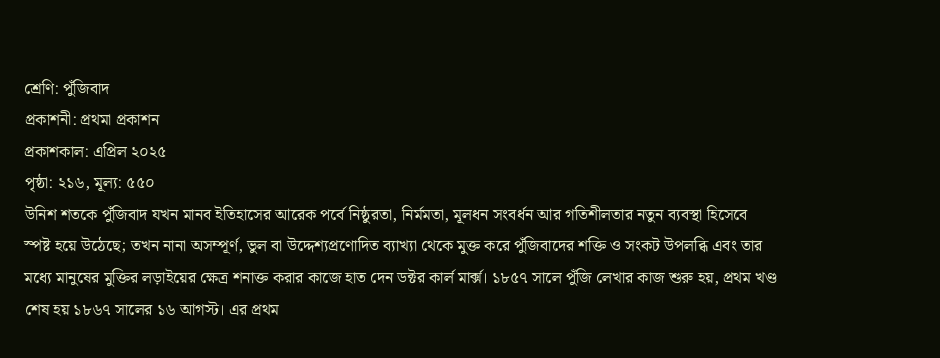শ্রেণি: পুঁজিবাদ
প্রকাশনী: প্রথমা প্রকাশন
প্রকাশকাল: এপ্রিল ২০২৫
পৃষ্ঠা: ২১৬, মূল্য: ৫৫০
উনিশ শতকে পুঁজিবাদ যখন মানব ইতিহাসের আরেক পর্বে নিষ্ঠুরতা, নির্মমতা, মূলধন সংবর্ধন আর গতিশীলতার নতুন ব্যবস্থা হিসেবে স্পষ্ট হয়ে উঠেছে; তখন নানা অসম্পূর্ণ, ভুল বা উদ্দেশ্যপ্রণোদিত ব্যাখ্যা থেকে মুক্ত করে পুঁজিবাদের শক্তি ও সংকট উপলব্ধি এবং তার মধ্যে মানুষের মুক্তির লড়াইয়ের ক্ষেত্র শনাক্ত করার কাজে হাত দেন ডক্টর কার্ল মার্ক্স। ১৮৫৭ সালে পুঁজি লেখার কাজ শুরু হয়, প্রথম খণ্ড শেষ হয় ১৮৬৭ সালের ১৬ আগস্ট। এর প্রথম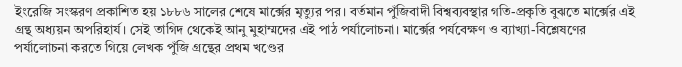ইংরেজি সংস্করণ প্রকাশিত হয় ১৮৮৬ সালের শেষে মার্ক্সের মৃত্যুর পর। বর্তমান পুঁজিবাদী বিশ্বব্যবস্থার গতি-প্রকৃতি বুঝতে মার্ক্সের এই গ্রন্থ অধ্যয়ন অপরিহার্য। সেই তাগিদ থেকেই আনু মুহাম্মদের এই পাঠ পর্যালোচনা। মার্ক্সের পর্যবেক্ষণ ও ব্যাখ্যা-বিশ্লেষণের পর্যালোচনা করতে গিয়ে লেখক পুঁজি গ্রন্থের প্রথম খণ্ডের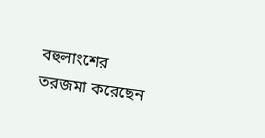বহুলাংশের তরজমা করেছেন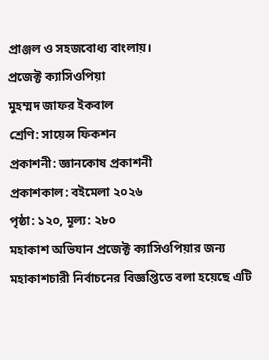প্রাঞ্জল ও সহজবোধ্য বাংলায়।
প্রজেক্ট ক্যাসিওপিয়া
মুহম্মদ জাফর ইকবাল
শ্রেণি: সায়েন্স ফিকশন
প্রকাশনী: জ্ঞানকোষ প্রকাশনী
প্রকাশকাল: বইমেলা ২০২৬
পৃষ্ঠা: ১২০, মূল্য: ২৮০
মহাকাশ অভিযান প্রজেক্ট ক্যাসিওপিয়ার জন্য মহাকাশচারী নির্বাচনের বিজ্ঞপ্তিতে বলা হয়েছে এটি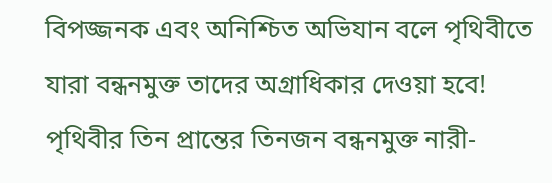বিপজ্জনক এবং অনিশ্চিত অভিযান বলে পৃথিবীতে যারা বন্ধনমুক্ত তাদের অগ্রাধিকার দেওয়া হবে! পৃথিবীর তিন প্রান্তের তিনজন বন্ধনমুক্ত নারী-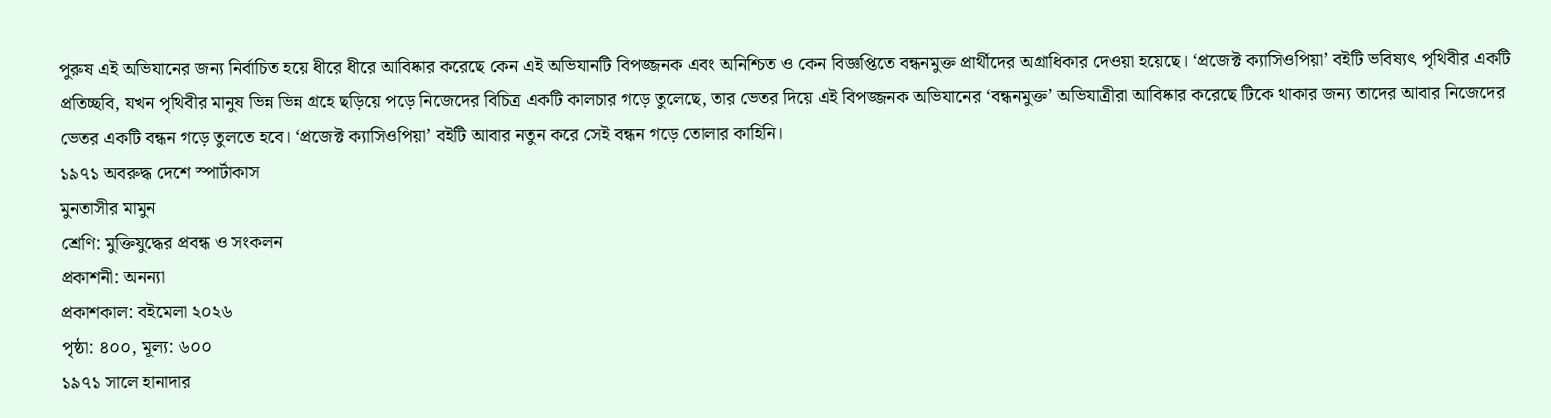পুরুষ এই অভিযানের জন্য নির্বাচিত হয়ে ধীরে ধীরে আবিষ্কার করেছে কেন এই অভিযানটি বিপজ্জনক এবং অনিশ্চিত ও কেন বিজ্ঞপ্তিতে বন্ধনমুক্ত প্রার্থীদের অগ্রাধিকার দেওয়া হয়েছে। ‘প্রজেক্ট ক্যাসিওপিয়া’ বইটি ভবিষ্যৎ পৃথিবীর একটি প্রতিচ্ছবি, যখন পৃথিবীর মানুষ ভিন্ন ভিন্ন গ্রহে ছড়িয়ে পড়ে নিজেদের বিচিত্র একটি কালচার গড়ে তুলেছে, তার ভেতর দিয়ে এই বিপজ্জনক অভিযানের ‘বন্ধনমুক্ত’ অভিযাত্রীরা আবিষ্কার করেছে টিকে থাকার জন্য তাদের আবার নিজেদের ভেতর একটি বন্ধন গড়ে তুলতে হবে। ‘প্রজেক্ট ক্যাসিওপিয়া’ বইটি আবার নতুন করে সেই বন্ধন গড়ে তোলার কাহিনি।
১৯৭১ অবরুদ্ধ দেশে স্পার্টাকাস
মুনতাসীর মামুন
শ্রেণি: মুক্তিযুদ্ধের প্রবন্ধ ও সংকলন
প্রকাশনী: অনন্যা
প্রকাশকাল: বইমেলা ২০২৬
পৃষ্ঠা: ৪০০, মূল্য: ৬০০
১৯৭১ সালে হানাদার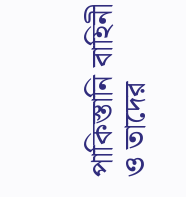পাকিস্তানি বাহিনী ও তাদের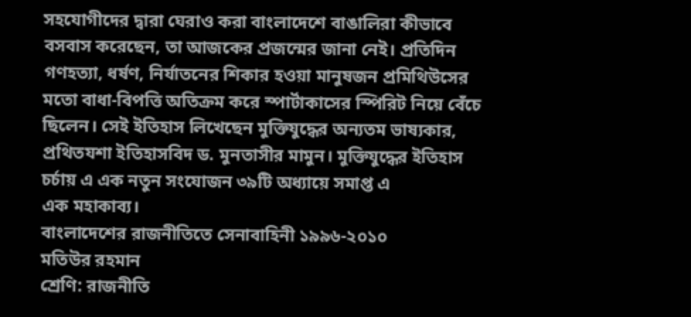সহযোগীদের দ্বারা ঘেরাও করা বাংলাদেশে বাঙালিরা কীভাবে বসবাস করেছেন, তা আজকের প্রজন্মের জানা নেই। প্রতিদিন গণহত্যা, ধর্ষণ, নির্যাতনের শিকার হওয়া মানুষজন প্রমিথিউসের মতো বাধা-বিপত্তি অতিক্রম করে স্পার্টাকাসের স্পিরিট নিয়ে বেঁচে ছিলেন। সেই ইতিহাস লিখেছেন মুক্তিযুদ্ধের অন্যতম ভাষ্যকার, প্রথিতযশা ইতিহাসবিদ ড. মুনতাসীর মামুন। মুক্তিযুদ্ধের ইতিহাস চর্চায় এ এক নতুন সংযোজন ৩৯টি অধ্যায়ে সমাপ্ত এ
এক মহাকাব্য।
বাংলাদেশের রাজনীতিতে সেনাবাহিনী ১৯৯৬-২০১০
মতিউর রহমান
শ্রেণি: রাজনীতি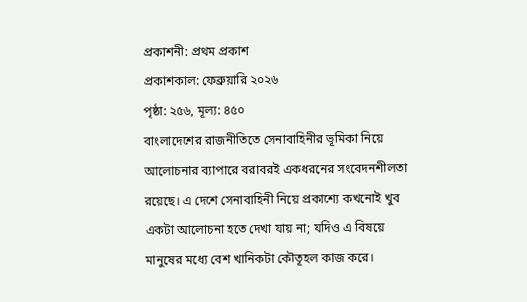প্রকাশনী: প্রথম প্রকাশ
প্রকাশকাল: ফেব্রুয়ারি ২০২৬
পৃষ্ঠা: ২৫৬, মূল্য: ৪৫০
বাংলাদেশের রাজনীতিতে সেনাবাহিনীর ভূমিকা নিয়ে আলোচনার ব্যাপারে বরাবরই একধরনের সংবেদনশীলতা রয়েছে। এ দেশে সেনাবাহিনী নিয়ে প্রকাশ্যে কখনোই খুব একটা আলোচনা হতে দেখা যায় না; যদিও এ বিষয়ে মানুষের মধ্যে বেশ খানিকটা কৌতূহল কাজ করে।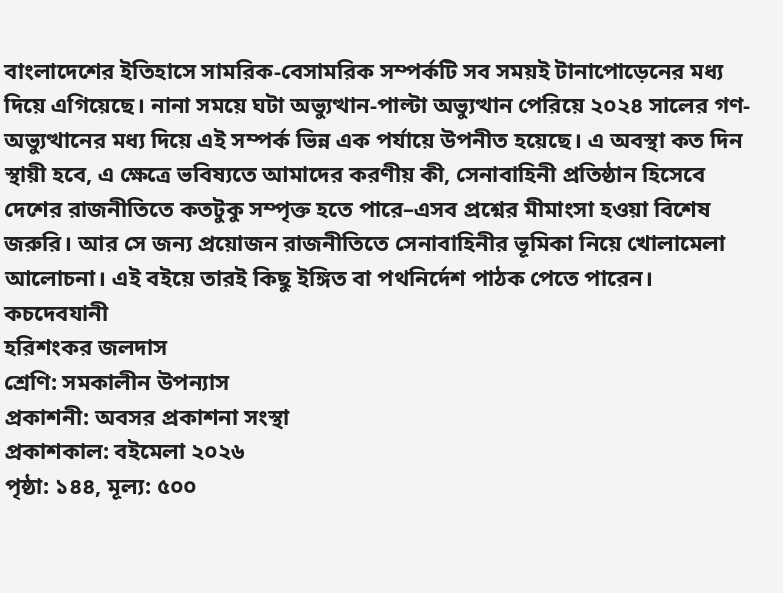বাংলাদেশের ইতিহাসে সামরিক-বেসামরিক সম্পর্কটি সব সময়ই টানাপোড়েনের মধ্য দিয়ে এগিয়েছে। নানা সময়ে ঘটা অভ্যুত্থান-পাল্টা অভ্যুত্থান পেরিয়ে ২০২৪ সালের গণ-অভ্যুত্থানের মধ্য দিয়ে এই সম্পর্ক ভিন্ন এক পর্যায়ে উপনীত হয়েছে। এ অবস্থা কত দিন স্থায়ী হবে, এ ক্ষেত্রে ভবিষ্যতে আমাদের করণীয় কী, সেনাবাহিনী প্রতিষ্ঠান হিসেবে দেশের রাজনীতিতে কতটুকু সম্পৃক্ত হতে পারে–এসব প্রশ্নের মীমাংসা হওয়া বিশেষ জরুরি। আর সে জন্য প্রয়োজন রাজনীতিতে সেনাবাহিনীর ভূমিকা নিয়ে খোলামেলা আলোচনা। এই বইয়ে তারই কিছু ইঙ্গিত বা পথনির্দেশ পাঠক পেতে পারেন।
কচদেবযানী
হরিশংকর জলদাস
শ্রেণি: সমকালীন উপন্যাস
প্রকাশনী: অবসর প্রকাশনা সংস্থা
প্রকাশকাল: বইমেলা ২০২৬
পৃষ্ঠা: ১৪৪, মূল্য: ৫০০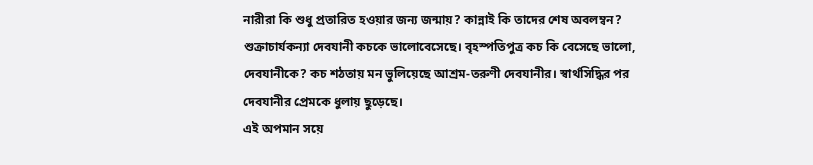নারীরা কি শুধু প্রতারিত হওয়ার জন্য জন্মায়? কান্নাই কি তাদের শেষ অবলম্বন? শুক্রাচার্যকন্যা দেবযানী কচকে ভালোবেসেছে। বৃহস্পতিপুত্র কচ কি বেসেছে ভালো, দেবযানীকে? কচ শঠতায় মন ভুলিয়েছে আশ্রম-তরুণী দেবযানীর। স্বার্থসিদ্ধির পর দেবযানীর প্রেমকে ধুলায় ছুড়েছে।
এই অপমান সয়ে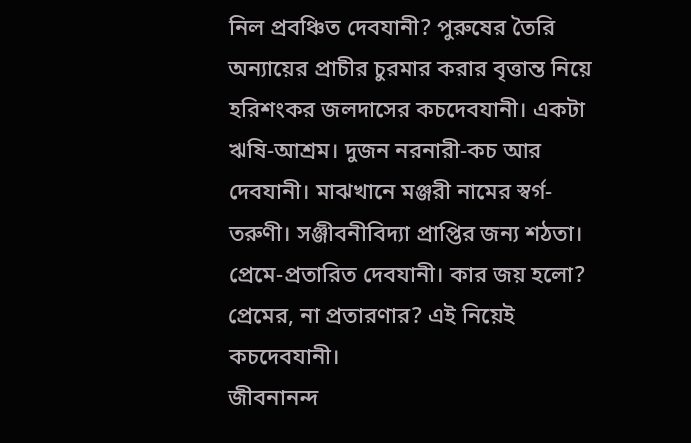নিল প্রবঞ্চিত দেবযানী? পুরুষের তৈরি অন্যায়ের প্রাচীর চুরমার করার বৃত্তান্ত নিয়ে হরিশংকর জলদাসের কচদেবযানী। একটা ঋষি-আশ্রম। দুজন নরনারী-কচ আর দেবযানী। মাঝখানে মঞ্জরী নামের স্বর্গ-তরুণী। সঞ্জীবনীবিদ্যা প্রাপ্তির জন্য শঠতা। প্রেমে-প্রতারিত দেবযানী। কার জয় হলো? প্রেমের, না প্রতারণার? এই নিয়েই কচদেবযানী।
জীবনানন্দ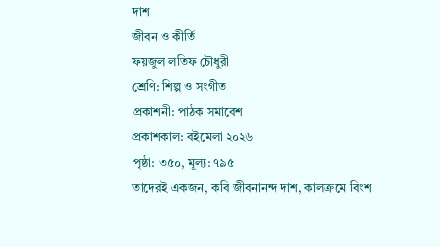দাশ
জীবন ও কীর্তি
ফয়জুল লতিফ চৌধুরী
শ্রেণি: শিল্প ও সংগীত
প্রকাশনী: পাঠক সমাবেশ
প্রকাশকাল: বইমেলা ২০২৬
পৃষ্ঠা: ৩৫০, মূল্য: ৭৯৫
তাদেরই একজন, কবি জীবনানন্দ দাশ, কালক্রমে বিংশ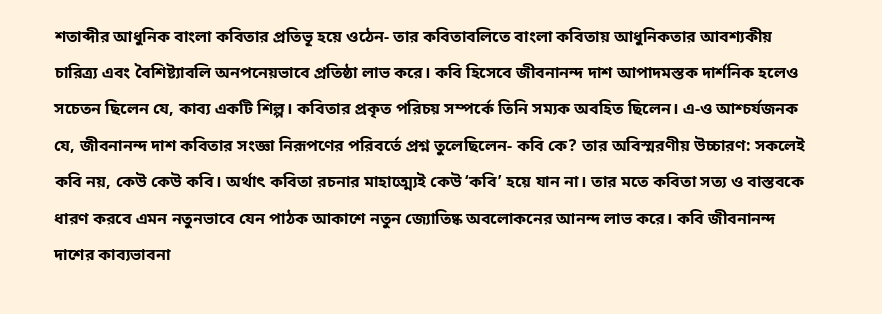শতাব্দীর আধুনিক বাংলা কবিতার প্রতিভূ হয়ে ওঠেন- তার কবিতাবলিতে বাংলা কবিতায় আধুনিকতার আবশ্যকীয় চারিত্র্য এবং বৈশিষ্ট্যাবলি অনপনেয়ভাবে প্রতিষ্ঠা লাভ করে। কবি হিসেবে জীবনানন্দ দাশ আপাদমস্তক দার্শনিক হলেও সচেতন ছিলেন যে, কাব্য একটি শিল্প। কবিতার প্রকৃত পরিচয় সম্পর্কে তিনি সম্যক অবহিত ছিলেন। এ-ও আশ্চর্যজনক যে, জীবনানন্দ দাশ কবিতার সংজ্ঞা নিরূপণের পরিবর্তে প্রশ্ন তুলেছিলেন- কবি কে? তার অবিস্মরণীয় উচ্চারণ: সকলেই কবি নয়, কেউ কেউ কবি। অর্থাৎ কবিতা রচনার মাহাত্ম্যেই কেউ ‘কবি’ হয়ে যান না। তার মতে কবিতা সত্য ও বাস্তবকে ধারণ করবে এমন নতুনভাবে যেন পাঠক আকাশে নতুন জ্যোতিষ্ক অবলোকনের আনন্দ লাভ করে। কবি জীবনানন্দ দাশের কাব্যভাবনা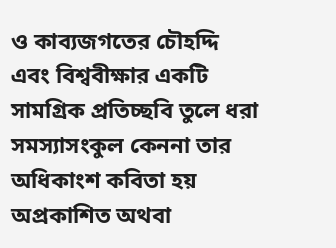ও কাব্যজগতের চৌহদ্দি এবং বিশ্ববীক্ষার একটি সামগ্রিক প্রতিচ্ছবি তুলে ধরা সমস্যাসংকুল কেননা তার অধিকাংশ কবিতা হয় অপ্রকাশিত অথবা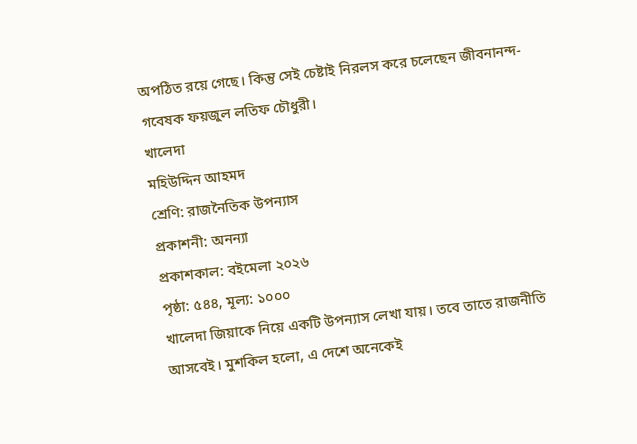অপঠিত রয়ে গেছে। কিন্তু সেই চেষ্টাই নিরলস করে চলেছেন জীবনানন্দ-গবেষক ফয়জুল লতিফ চৌধুরী।
খালেদা
মহিউদ্দিন আহমদ
শ্রেণি: রাজনৈতিক উপন্যাস
প্রকাশনী: অনন্যা
প্রকাশকাল: বইমেলা ২০২৬
পৃষ্ঠা: ৫৪৪, মূল্য: ১০০০
খালেদা জিয়াকে নিয়ে একটি উপন্যাস লেখা যায়। তবে তাতে রাজনীতি আসবেই। মুশকিল হলো, এ দেশে অনেকেই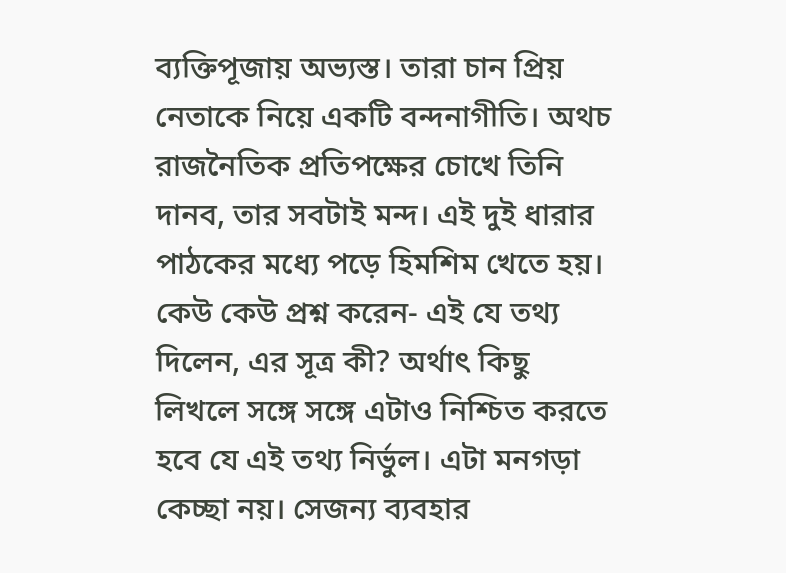ব্যক্তিপূজায় অভ্যস্ত। তারা চান প্রিয় নেতাকে নিয়ে একটি বন্দনাগীতি। অথচ রাজনৈতিক প্রতিপক্ষের চোখে তিনি দানব, তার সবটাই মন্দ। এই দুই ধারার পাঠকের মধ্যে পড়ে হিমশিম খেতে হয়। কেউ কেউ প্রশ্ন করেন- এই যে তথ্য দিলেন, এর সূত্র কী? অর্থাৎ কিছু লিখলে সঙ্গে সঙ্গে এটাও নিশ্চিত করতে হবে যে এই তথ্য নির্ভুল। এটা মনগড়া কেচ্ছা নয়। সেজন্য ব্যবহার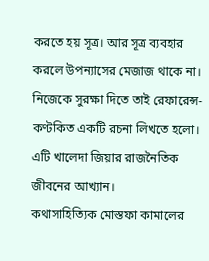করতে হয় সূত্র। আর সূত্র ব্যবহার করলে উপন্যাসের মেজাজ থাকে না। নিজেকে সুরক্ষা দিতে তাই রেফারেন্স-কণ্টকিত একটি রচনা লিখতে হলো। এটি খালেদা জিয়ার রাজনৈতিক জীবনের আখ্যান।
কথাসাহিত্যিক মোস্তফা কামালের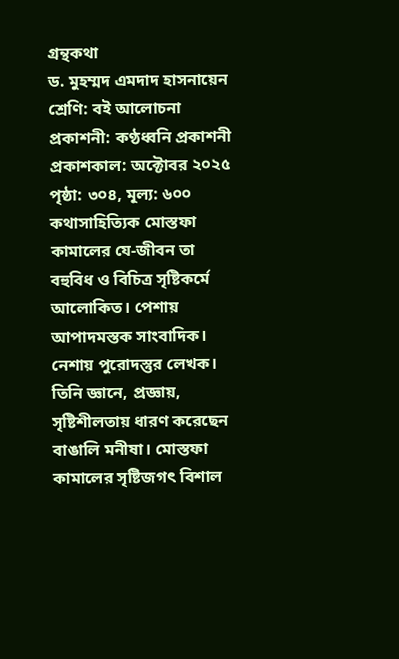গ্রন্থকথা
ড. মুহম্মদ এমদাদ হাসনায়েন
শ্রেণি: বই আলোচনা
প্রকাশনী: কণ্ঠধ্বনি প্রকাশনী
প্রকাশকাল: অক্টোবর ২০২৫
পৃষ্ঠা: ৩০৪, মূল্য: ৬০০
কথাসাহিত্যিক মোস্তফা কামালের যে-জীবন তা বহুবিধ ও বিচিত্র সৃষ্টিকর্মে আলোকিত। পেশায় আপাদমস্তক সাংবাদিক। নেশায় পুরোদস্তুর লেখক। তিনি জ্ঞানে, প্রজ্ঞায়, সৃষ্টিশীলতায় ধারণ করেছেন বাঙালি মনীষা। মোস্তফা কামালের সৃষ্টিজগৎ বিশাল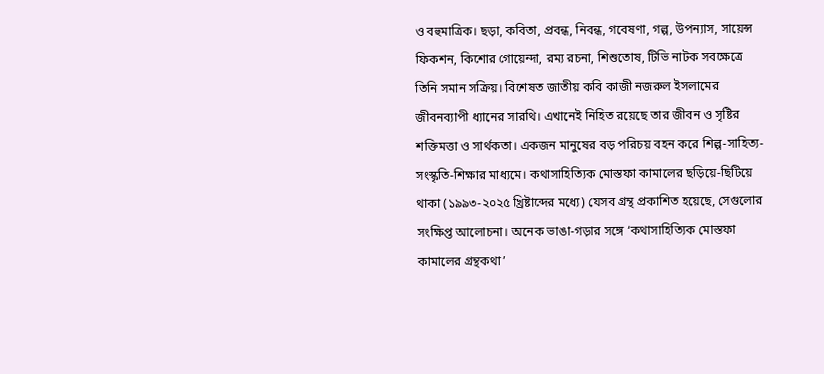ও বহুমাত্রিক। ছড়া, কবিতা, প্রবন্ধ, নিবন্ধ, গবেষণা, গল্প, উপন্যাস, সায়েন্স ফিকশন, কিশোর গোয়েন্দা, রম্য রচনা, শিশুতোষ, টিভি নাটক সবক্ষেত্রে তিনি সমান সক্রিয়। বিশেষত জাতীয় কবি কাজী নজরুল ইসলামের জীবনব্যাপী ধ্যানের সারথি। এখানেই নিহিত রয়েছে তার জীবন ও সৃষ্টির শক্তিমত্তা ও সার্থকতা। একজন মানুষের বড় পরিচয় বহন করে শিল্প-সাহিত্য-সংস্কৃতি-শিক্ষার মাধ্যমে। কথাসাহিত্যিক মোস্তফা কামালের ছড়িয়ে-ছিটিয়ে থাকা (১৯৯৩-২০২৫ খ্রিষ্টাব্দের মধ্যে) যেসব গ্রন্থ প্রকাশিত হয়েছে, সেগুলোর সংক্ষিপ্ত আলোচনা। অনেক ভাঙা-গড়ার সঙ্গে ‘কথাসাহিত্যিক মোস্তফা কামালের গ্রন্থকথা’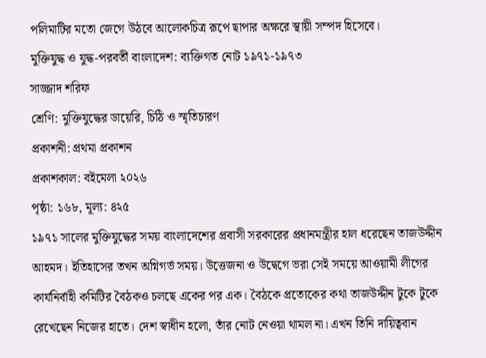পলিমাটির মতো জেগে উঠবে আলোকচিত্র রূপে ছাপার অক্ষরে স্থায়ী সম্পদ হিসেবে।
মুক্তিযুদ্ধ ও যুদ্ধ-পরবর্তী বাংলাদেশ: ব্যক্তিগত নোট ১৯৭১-১৯৭৩
সাজ্জাদ শরিফ
শ্রেণি: মুক্তিযুদ্ধের ডায়েরি, চিঠি ও স্মৃতিচারণ
প্রকাশনী: প্রথমা প্রকাশন
প্রকাশকাল: বইমেলা ২০২৬
পৃষ্ঠা: ১৬৮, মূল্য: ৪২৫
১৯৭১ সালের মুক্তিযুদ্ধের সময় বাংলাদেশের প্রবাসী সরকারের প্রধানমন্ত্রীর হাল ধরেছেন তাজউদ্দীন আহমদ। ইতিহাসের তখন অগ্নিগর্ভ সময়। উত্তেজনা ও উদ্বেগে ভরা সেই সময়ে আওয়ামী লীগের কার্যনির্বাহী কমিটির বৈঠকও চলছে একের পর এক। বৈঠকে প্রত্যেকের কথা তাজউদ্দীন টুকে টুকে রেখেছেন নিজের হাতে। দেশ স্বাধীন হলো, তাঁর নোট নেওয়া থামল না। এখন তিনি দায়িত্ববান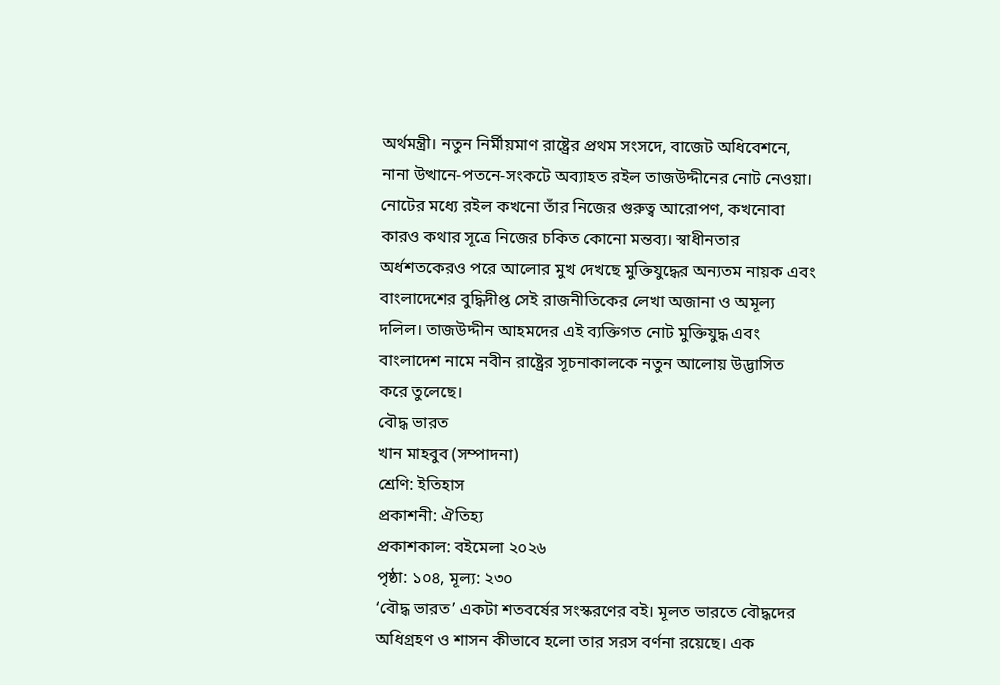অর্থমন্ত্রী। নতুন নির্মীয়মাণ রাষ্ট্রের প্রথম সংসদে, বাজেট অধিবেশনে, নানা উত্থানে-পতনে-সংকটে অব্যাহত রইল তাজউদ্দীনের নোট নেওয়া। নোটের মধ্যে রইল কখনো তাঁর নিজের গুরুত্ব আরোপণ, কখনোবা কারও কথার সূত্রে নিজের চকিত কোনো মন্তব্য। স্বাধীনতার অর্ধশতকেরও পরে আলোর মুখ দেখছে মুক্তিযুদ্ধের অন্যতম নায়ক এবং বাংলাদেশের বুদ্ধিদীপ্ত সেই রাজনীতিকের লেখা অজানা ও অমূল্য দলিল। তাজউদ্দীন আহমদের এই ব্যক্তিগত নোট মুক্তিযুদ্ধ এবং বাংলাদেশ নামে নবীন রাষ্ট্রের সূচনাকালকে নতুন আলোয় উদ্ভাসিত করে তুলেছে।
বৌদ্ধ ভারত
খান মাহবুব (সম্পাদনা)
শ্রেণি: ইতিহাস
প্রকাশনী: ঐতিহ্য
প্রকাশকাল: বইমেলা ২০২৬
পৃষ্ঠা: ১০৪, মূল্য: ২৩০
‘বৌদ্ধ ভারত’ একটা শতবর্ষের সংস্করণের বই। মূলত ভারতে বৌদ্ধদের অধিগ্রহণ ও শাসন কীভাবে হলো তার সরস বর্ণনা রয়েছে। এক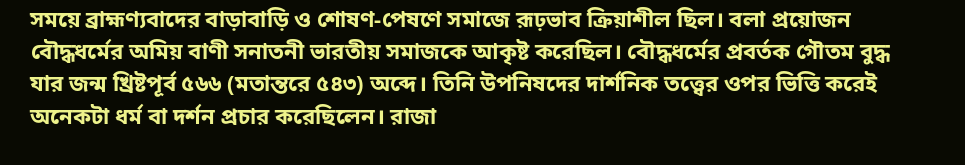সময়ে ব্রাহ্মণ্যবাদের বাড়াবাড়ি ও শোষণ-পেষণে সমাজে রূঢ়ভাব ক্রিয়াশীল ছিল। বলা প্রয়োজন বৌদ্ধধর্মের অমিয় বাণী সনাতনী ভারতীয় সমাজকে আকৃষ্ট করেছিল। বৌদ্ধধর্মের প্রবর্তক গৌতম বুদ্ধ যার জন্ম খ্রিষ্টপূর্ব ৫৬৬ (মতান্তরে ৫৪৩) অব্দে। তিনি উপনিষদের দার্শনিক তত্ত্বের ওপর ভিত্তি করেই অনেকটা ধর্ম বা দর্শন প্রচার করেছিলেন। রাজা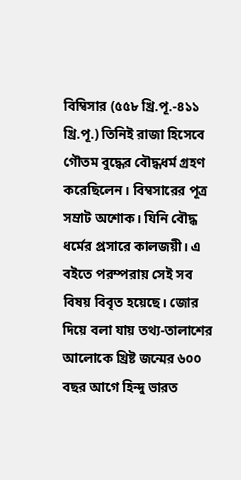বিম্বিসার (৫৫৮ খ্রি.পূ.-৪১১ খ্রি.পূ.) তিনিই রাজা হিসেবে গৌতম বুদ্ধের বৌদ্ধধর্ম গ্রহণ করেছিলেন। বিম্বসারের পূত্র সম্রাট অশোক। যিনি বৌদ্ধ ধর্মের প্রসারে কালজয়ী। এ বইতে পরম্পরায় সেই সব বিষয় বিবৃত হয়েছে। জোর দিয়ে বলা যায় তথ্য-তালাশের আলোকে খ্রিষ্ট জন্মের ৬০০ বছর আগে হিন্দু ভারত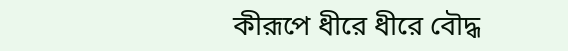কীরূপে ধীরে ধীরে বৌদ্ধ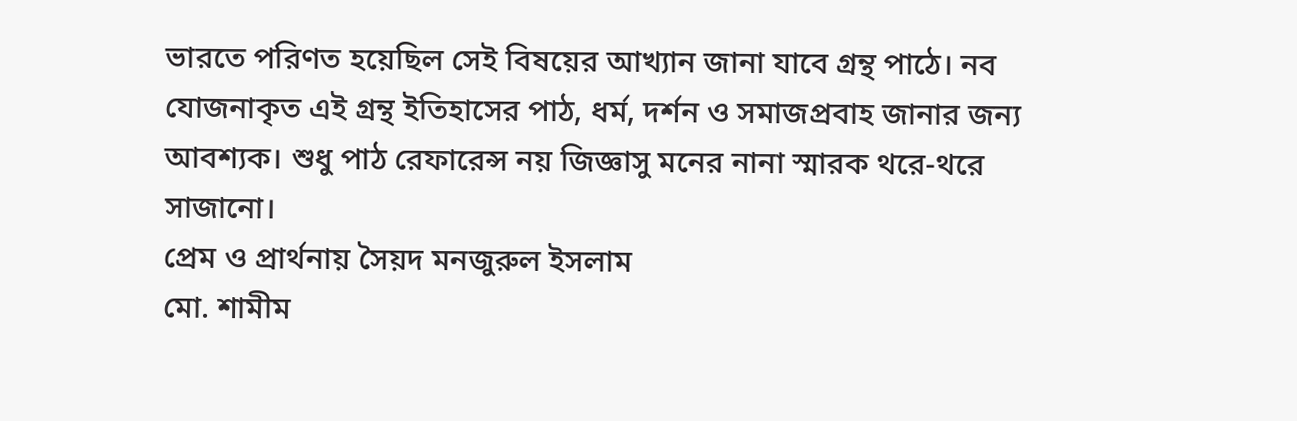ভারতে পরিণত হয়েছিল সেই বিষয়ের আখ্যান জানা যাবে গ্রন্থ পাঠে। নব যোজনাকৃত এই গ্রন্থ ইতিহাসের পাঠ, ধর্ম, দর্শন ও সমাজপ্রবাহ জানার জন্য আবশ্যক। শুধু পাঠ রেফারেন্স নয় জিজ্ঞাসু মনের নানা স্মারক থরে-থরে সাজানো।
প্রেম ও প্রার্থনায় সৈয়দ মনজুরুল ইসলাম
মো. শামীম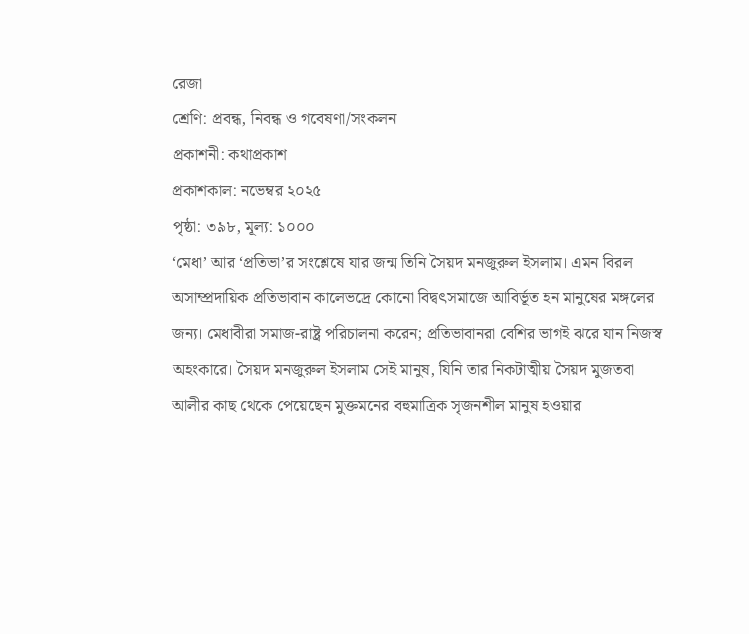রেজা
শ্রেণি: প্রবন্ধ, নিবন্ধ ও গবেষণা/সংকলন
প্রকাশনী: কথাপ্রকাশ
প্রকাশকাল: নভেম্বর ২০২৫
পৃষ্ঠা: ৩৯৮, মূল্য: ১০০০
‘মেধা’ আর ‘প্রতিভা’র সংশ্লেষে যার জন্ম তিনি সৈয়দ মনজুরুল ইসলাম। এমন বিরল অসাম্প্রদায়িক প্রতিভাবান কালেভদ্রে কোনো বিদ্বৎসমাজে আবির্ভূত হন মানুষের মঙ্গলের জন্য। মেধাবীরা সমাজ-রাষ্ট্র পরিচালনা করেন; প্রতিভাবানরা বেশির ভাগই ঝরে যান নিজস্ব অহংকারে। সৈয়দ মনজুরুল ইসলাম সেই মানুষ, যিনি তার নিকটাত্মীয় সৈয়দ মুজতবা আলীর কাছ থেকে পেয়েছেন মুক্তমনের বহুমাত্রিক সৃজনশীল মানুষ হওয়ার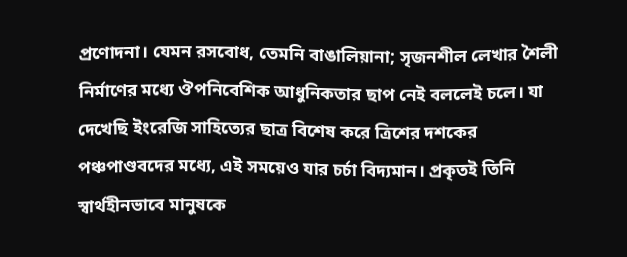প্রণোদনা। যেমন রসবোধ, তেমনি বাঙালিয়ানা; সৃজনশীল লেখার শৈলী নির্মাণের মধ্যে ঔপনিবেশিক আধুনিকতার ছাপ নেই বললেই চলে। যা দেখেছি ইংরেজি সাহিত্যের ছাত্র বিশেষ করে ত্রিশের দশকের পঞ্চপাণ্ডবদের মধ্যে, এই সময়েও যার চর্চা বিদ্যমান। প্রকৃতই তিনি স্বার্থহীনভাবে মানুষকে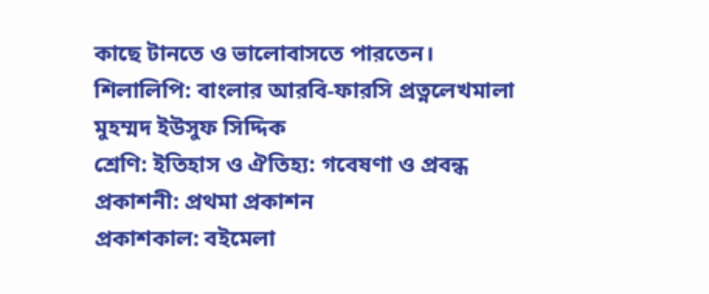কাছে টানতে ও ভালোবাসতে পারতেন।
শিলালিপি: বাংলার আরবি-ফারসি প্রত্নলেখমালা
মুহম্মদ ইউসুফ সিদ্দিক
শ্রেণি: ইতিহাস ও ঐতিহ্য: গবেষণা ও প্রবন্ধ
প্রকাশনী: প্রথমা প্রকাশন
প্রকাশকাল: বইমেলা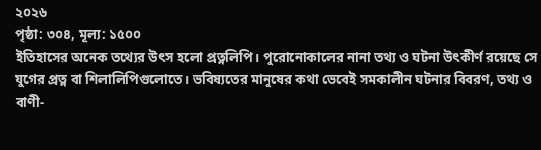২০২৬
পৃষ্ঠা: ৩০৪, মূল্য: ১৫০০
ইতিহাসের অনেক তথ্যের উৎস হলো প্রত্নলিপি। পুরোনোকালের নানা তথ্য ও ঘটনা উৎকীর্ণ রয়েছে সে যুগের প্রত্ন বা শিলালিপিগুলোতে। ভবিষ্যতের মানুষের কথা ভেবেই সমকালীন ঘটনার বিবরণ, তথ্য ও বাণী-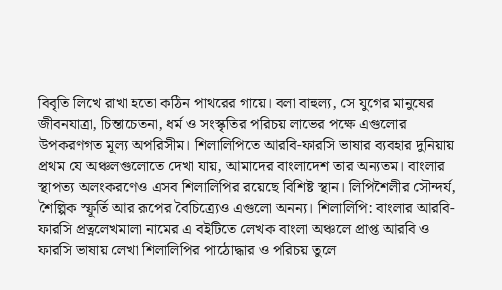বিবৃতি লিখে রাখা হতো কঠিন পাথরের গায়ে। বলা বাহুল্য, সে যুগের মানুষের জীবনযাত্রা, চিন্তাচেতনা, ধর্ম ও সংস্কৃতির পরিচয় লাভের পক্ষে এগুলোর উপকরণগত মূল্য অপরিসীম। শিলালিপিতে আরবি-ফারসি ভাষার ব্যবহার দুনিয়ায় প্রথম যে অঞ্চলগুলোতে দেখা যায়, আমাদের বাংলাদেশ তার অন্যতম। বাংলার স্থাপত্য অলংকরণেও এসব শিলালিপির রয়েছে বিশিষ্ট স্থান। লিপিশৈলীর সৌন্দর্য, শৈল্পিক স্ফূর্তি আর রূপের বৈচিত্র্যেও এগুলো অনন্য। শিলালিপি: বাংলার আরবি-ফারসি প্রত্নলেখমালা নামের এ বইটিতে লেখক বাংলা অঞ্চলে প্রাপ্ত আরবি ও ফারসি ভাষায় লেখা শিলালিপির পাঠোদ্ধার ও পরিচয় তুলে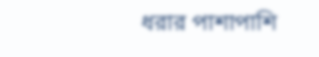ধরার পাশাপাশি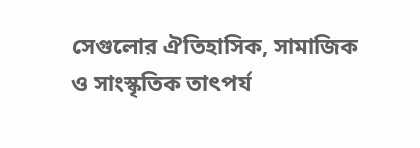সেগুলোর ঐতিহাসিক, সামাজিক ও সাংস্কৃতিক তাৎপর্য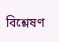বিশ্লেষণ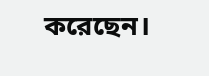করেছেন।